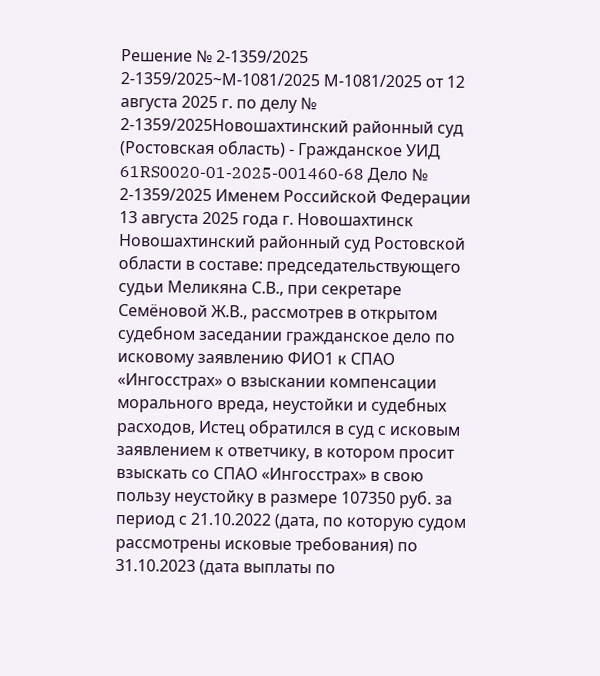Решение № 2-1359/2025 2-1359/2025~М-1081/2025 М-1081/2025 от 12 августа 2025 г. по делу № 2-1359/2025Новошахтинский районный суд (Ростовская область) - Гражданское УИД 61RS0020-01-2025-001460-68 Дело № 2-1359/2025 Именем Российской Федерации 13 августа 2025 года г. Новошахтинск Новошахтинский районный суд Ростовской области в составе: председательствующего судьи Меликяна С.В., при секретаре Семёновой Ж.В., рассмотрев в открытом судебном заседании гражданское дело по исковому заявлению ФИО1 к СПАО «Ингосстрах» о взыскании компенсации морального вреда, неустойки и судебных расходов, Истец обратился в суд с исковым заявлением к ответчику, в котором просит взыскать со СПАО «Ингосстрах» в свою пользу неустойку в размере 107350 руб. за период с 21.10.2022 (дата, по которую судом рассмотрены исковые требования) по 31.10.2023 (дата выплаты по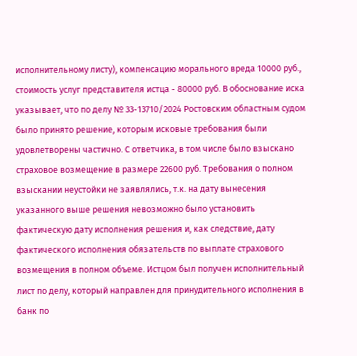исполнительному листу), компенсацию морального вреда 10000 руб., стоимость услуг представителя истца - 80000 руб. В обоснование иска указывает, что по делу № 33-13710/2024 Ростовским областным судом было принято решение, которым исковые требования были удовлетворены частично. С ответчика, в том числе было взыскано страховое возмещение в размере 22600 руб. Требования о полном взыскании неустойки не заявлялись, т.к. на дату вынесения указанного выше решения невозможно было установить фактическую дату исполнения решения и, как следствие, дату фактического исполнения обязательств по выплате страхового возмещения в полном объеме. Истцом был получен исполнительный лист по делу, который направлен для принудительного исполнения в банк по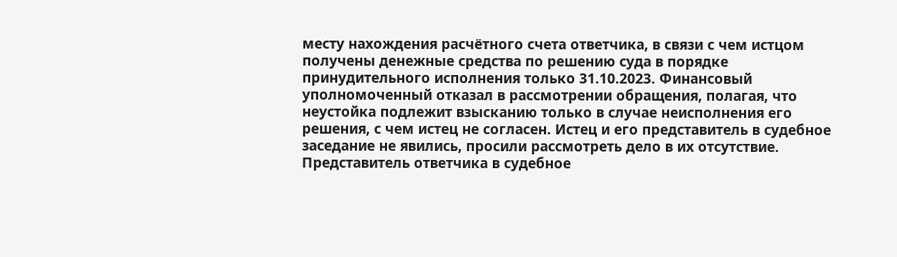месту нахождения расчётного счета ответчика, в связи с чем истцом получены денежные средства по решению суда в порядке принудительного исполнения только 31.10.2023. Финансовый уполномоченный отказал в рассмотрении обращения, полагая, что неустойка подлежит взысканию только в случае неисполнения его решения, с чем истец не согласен. Истец и его представитель в судебное заседание не явились, просили рассмотреть дело в их отсутствие. Представитель ответчика в судебное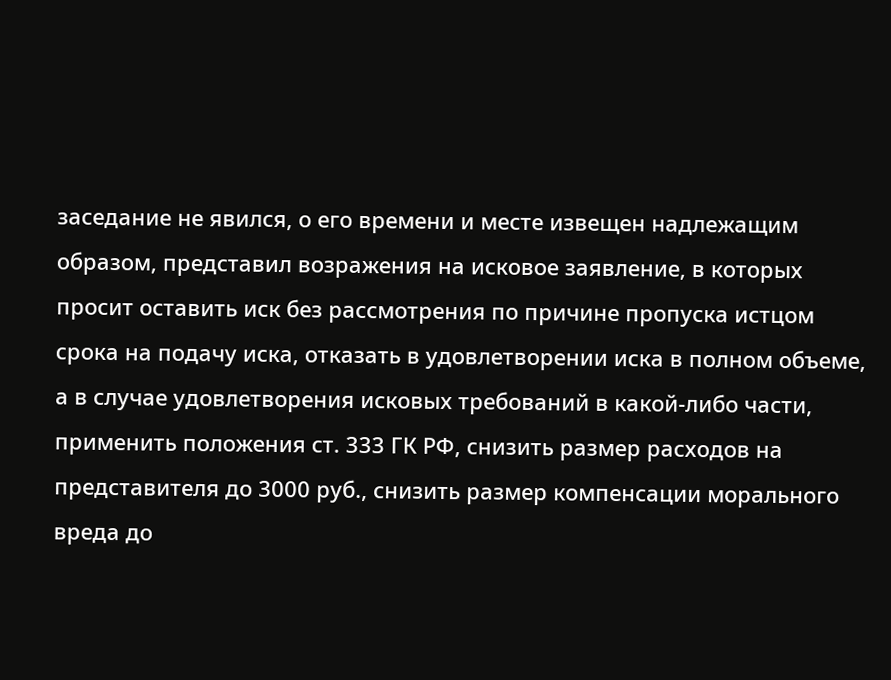заседание не явился, о его времени и месте извещен надлежащим образом, представил возражения на исковое заявление, в которых просит оставить иск без рассмотрения по причине пропуска истцом срока на подачу иска, отказать в удовлетворении иска в полном объеме, а в случае удовлетворения исковых требований в какой-либо части, применить положения ст. 333 ГК РФ, снизить размер расходов на представителя до 3000 руб., снизить размер компенсации морального вреда до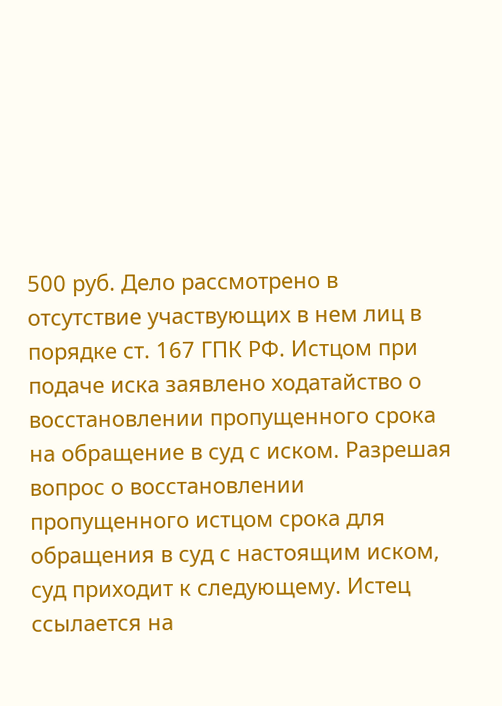500 руб. Дело рассмотрено в отсутствие участвующих в нем лиц в порядке ст. 167 ГПК РФ. Истцом при подаче иска заявлено ходатайство о восстановлении пропущенного срока на обращение в суд с иском. Разрешая вопрос о восстановлении пропущенного истцом срока для обращения в суд с настоящим иском, суд приходит к следующему. Истец ссылается на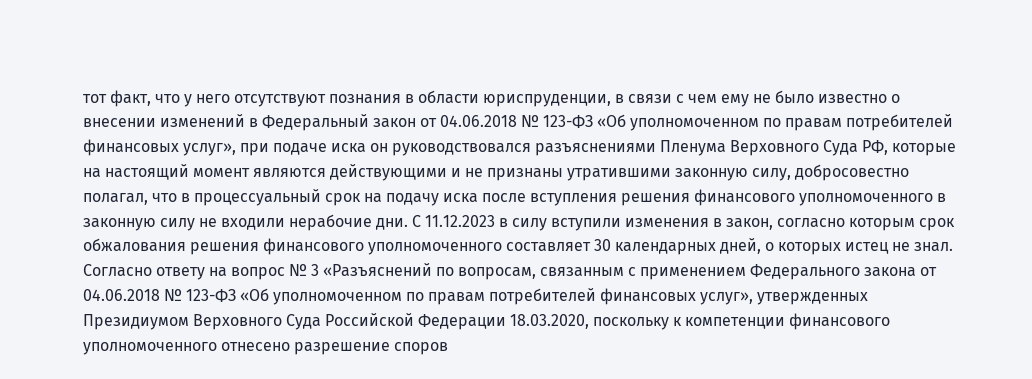тот факт, что у него отсутствуют познания в области юриспруденции, в связи с чем ему не было известно о внесении изменений в Федеральный закон от 04.06.2018 № 123-ФЗ «Об уполномоченном по правам потребителей финансовых услуг», при подаче иска он руководствовался разъяснениями Пленума Верховного Суда РФ, которые на настоящий момент являются действующими и не признаны утратившими законную силу, добросовестно полагал, что в процессуальный срок на подачу иска после вступления решения финансового уполномоченного в законную силу не входили нерабочие дни. С 11.12.2023 в силу вступили изменения в закон, согласно которым срок обжалования решения финансового уполномоченного составляет 30 календарных дней, о которых истец не знал. Согласно ответу на вопрос № 3 «Разъяснений по вопросам, связанным с применением Федерального закона от 04.06.2018 № 123-ФЗ «Об уполномоченном по правам потребителей финансовых услуг», утвержденных Президиумом Верховного Суда Российской Федерации 18.03.2020, поскольку к компетенции финансового уполномоченного отнесено разрешение споров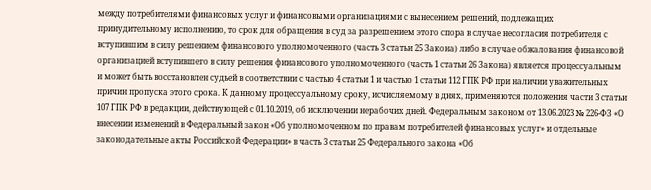между потребителями финансовых услуг и финансовыми организациями с вынесением решений, подлежащих принудительному исполнению, то срок для обращения в суд за разрешением этого спора в случае несогласия потребителя с вступившим в силу решением финансового уполномоченного (часть 3 статьи 25 Закона) либо в случае обжалования финансовой организацией вступившего в силу решения финансового уполномоченного (часть 1 статьи 26 Закона) является процессуальным и может быть восстановлен судьей в соответствии с частью 4 статьи 1 и частью 1 статьи 112 ГПК РФ при наличии уважительных причин пропуска этого срока. К данному процессуальному сроку, исчисляемому в днях, применяются положения части 3 статьи 107 ГПК РФ в редакции, действующей с 01.10.2019, об исключении нерабочих дней. Федеральным законом от 13.06.2023 № 226-ФЗ «О внесении изменений в Федеральный закон «Об уполномоченном по правам потребителей финансовых услуг» и отдельные законодательные акты Российской Федерации» в часть 3 статьи 25 Федерального закона «Об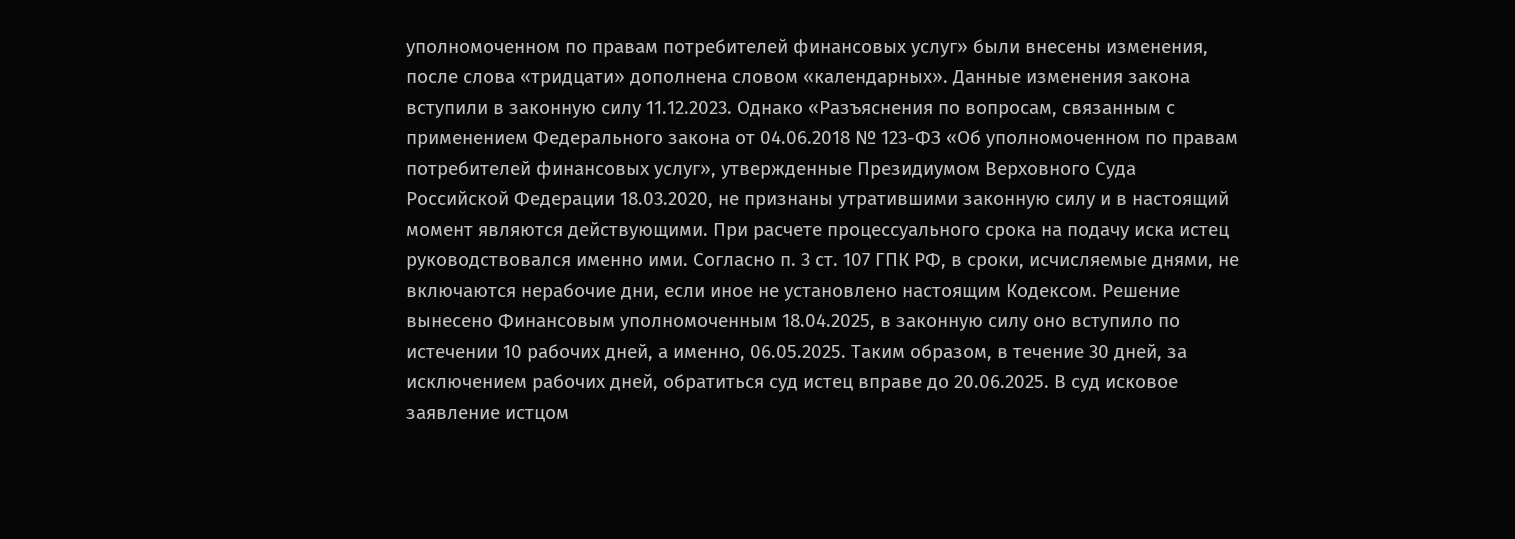уполномоченном по правам потребителей финансовых услуг» были внесены изменения, после слова «тридцати» дополнена словом «календарных». Данные изменения закона вступили в законную силу 11.12.2023. Однако «Разъяснения по вопросам, связанным с применением Федерального закона от 04.06.2018 № 123-ФЗ «Об уполномоченном по правам потребителей финансовых услуг», утвержденные Президиумом Верховного Суда Российской Федерации 18.03.2020, не признаны утратившими законную силу и в настоящий момент являются действующими. При расчете процессуального срока на подачу иска истец руководствовался именно ими. Согласно п. 3 ст. 107 ГПК РФ, в сроки, исчисляемые днями, не включаются нерабочие дни, если иное не установлено настоящим Кодексом. Решение вынесено Финансовым уполномоченным 18.04.2025, в законную силу оно вступило по истечении 10 рабочих дней, а именно, 06.05.2025. Таким образом, в течение 30 дней, за исключением рабочих дней, обратиться суд истец вправе до 20.06.2025. В суд исковое заявление истцом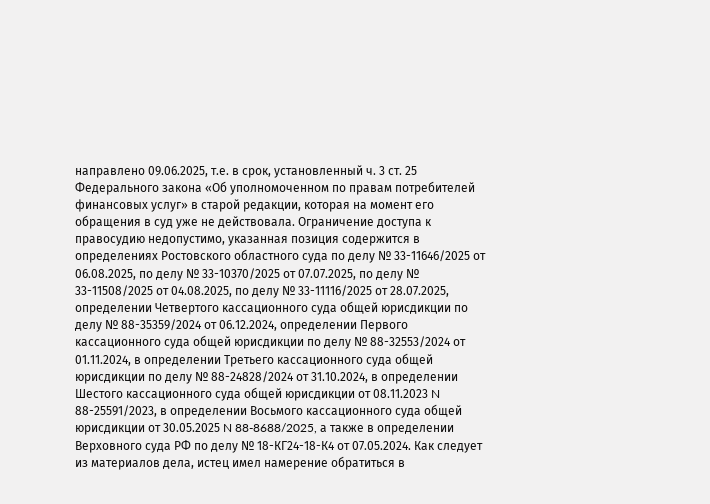направлено 09.06.2025, т.е. в срок, установленный ч. 3 ст. 25 Федерального закона «Об уполномоченном по правам потребителей финансовых услуг» в старой редакции, которая на момент его обращения в суд уже не действовала. Ограничение доступа к правосудию недопустимо, указанная позиция содержится в определениях Ростовского областного суда по делу № 33-11646/2025 от 06.08.2025, по делу № 33-10370/2025 от 07.07.2025, по делу № 33-11508/2025 от 04.08.2025, по делу № 33-11116/2025 от 28.07.2025, определении Четвертого кассационного суда общей юрисдикции по делу № 88-35359/2024 от 06.12.2024, определении Первого кассационного суда общей юрисдикции по делу № 88-32553/2024 от 01.11.2024, в определении Третьего кассационного суда общей юрисдикции по делу № 88-24828/2024 от 31.10.2024, в определении Шестого кассационного суда общей юрисдикции от 08.11.2023 N 88-25591/2023, в определении Восьмого кассационного суда общей юрисдикции от 30.05.2025 N 88-8688/2025, а также в определении Верховного суда РФ по делу № 18-КГ24-18-К4 от 07.05.2024. Как следует из материалов дела, истец имел намерение обратиться в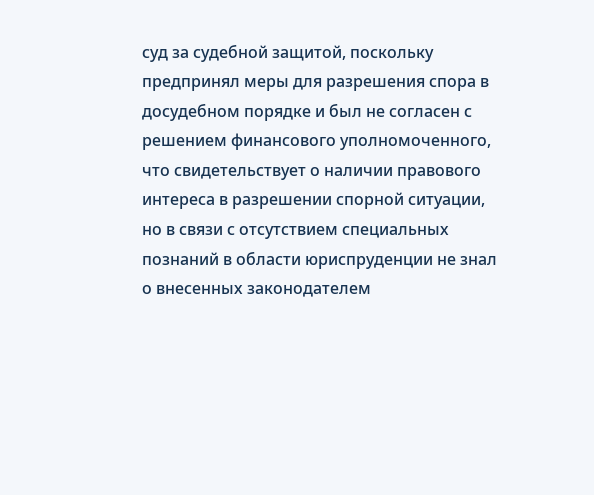суд за судебной защитой, поскольку предпринял меры для разрешения спора в досудебном порядке и был не согласен с решением финансового уполномоченного, что свидетельствует о наличии правового интереса в разрешении спорной ситуации, но в связи с отсутствием специальных познаний в области юриспруденции не знал о внесенных законодателем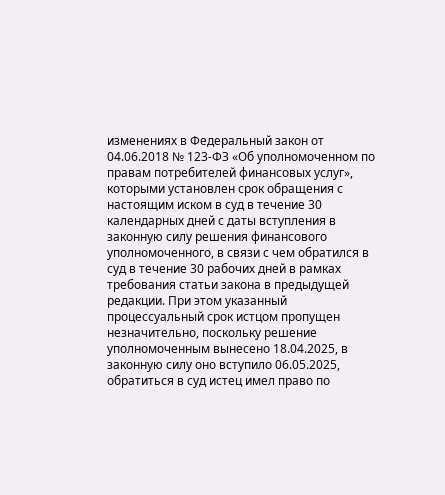изменениях в Федеральный закон от 04.06.2018 № 123-ФЗ «Об уполномоченном по правам потребителей финансовых услуг», которыми установлен срок обращения с настоящим иском в суд в течение 30 календарных дней с даты вступления в законную силу решения финансового уполномоченного, в связи с чем обратился в суд в течение 30 рабочих дней в рамках требования статьи закона в предыдущей редакции. При этом указанный процессуальный срок истцом пропущен незначительно, поскольку решение уполномоченным вынесено 18.04.2025, в законную силу оно вступило 06.05.2025, обратиться в суд истец имел право по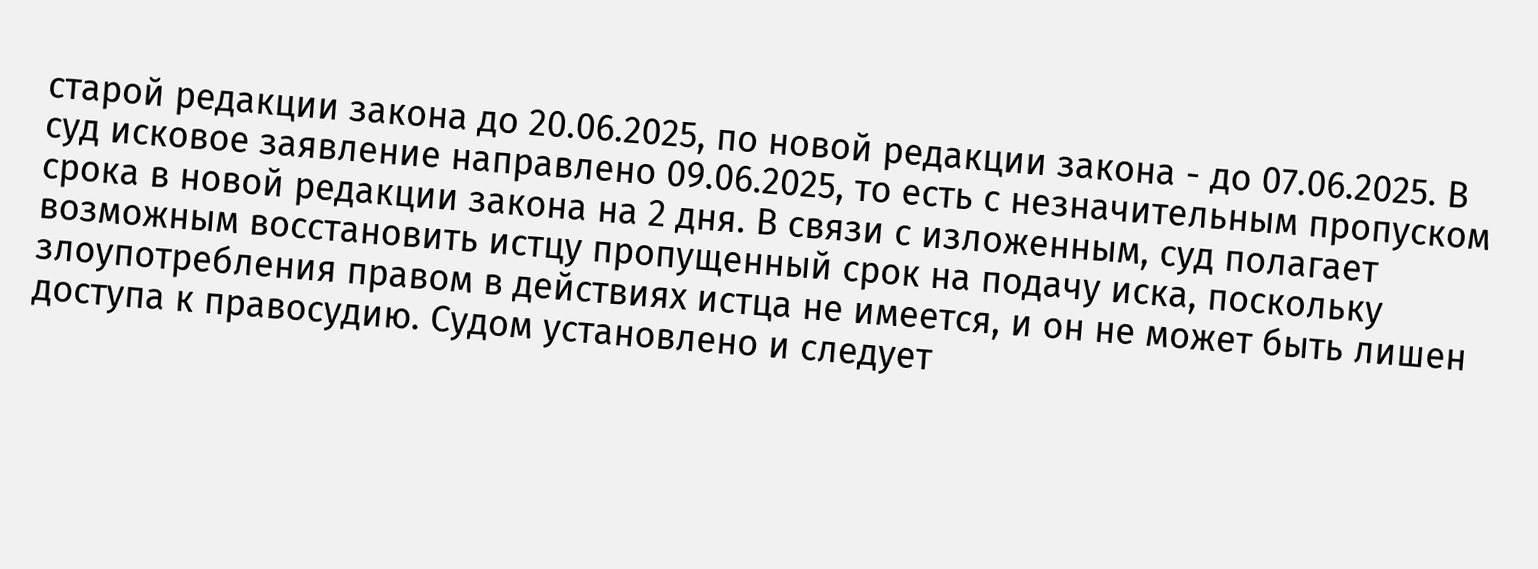старой редакции закона до 20.06.2025, по новой редакции закона - до 07.06.2025. В суд исковое заявление направлено 09.06.2025, то есть с незначительным пропуском срока в новой редакции закона на 2 дня. В связи с изложенным, суд полагает возможным восстановить истцу пропущенный срок на подачу иска, поскольку злоупотребления правом в действиях истца не имеется, и он не может быть лишен доступа к правосудию. Судом установлено и следует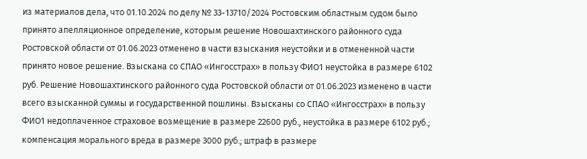из материалов дела, что 01.10.2024 по делу № 33-13710/2024 Ростовским областным судом было принято апелляционное определение, которым решение Новошахтинского районного суда Ростовской области от 01.06.2023 отменено в части взыскания неустойки и в отмененной части принято новое решение. Взыскана со СПАО «Ингосстрах» в пользу ФИО1 неустойка в размере 6102 руб. Решение Новошахтинского районного суда Ростовской области от 01.06.2023 изменено в части всего взысканной суммы и государственной пошлины. Взысканы со СПАО «Ингосстрах» в пользу ФИО1 недоплаченное страховое возмещение в размере 22600 руб., неустойка в размере 6102 руб.; компенсация морального вреда в размере 3000 руб.; штраф в размере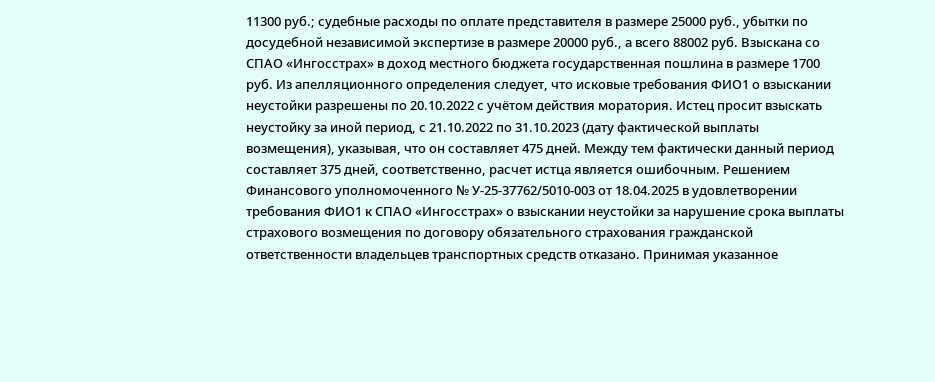11300 руб.; судебные расходы по оплате представителя в размере 25000 руб., убытки по досудебной независимой экспертизе в размере 20000 руб., а всего 88002 руб. Взыскана со СПАО «Ингосстрах» в доход местного бюджета государственная пошлина в размере 1700 руб. Из апелляционного определения следует, что исковые требования ФИО1 о взыскании неустойки разрешены по 20.10.2022 с учётом действия моратория. Истец просит взыскать неустойку за иной период, с 21.10.2022 по 31.10.2023 (дату фактической выплаты возмещения), указывая, что он составляет 475 дней. Между тем фактически данный период составляет 375 дней, соответственно, расчет истца является ошибочным. Решением Финансового уполномоченного № У-25-37762/5010-003 от 18.04.2025 в удовлетворении требования ФИО1 к СПАО «Ингосстрах» о взыскании неустойки за нарушение срока выплаты страхового возмещения по договору обязательного страхования гражданской ответственности владельцев транспортных средств отказано. Принимая указанное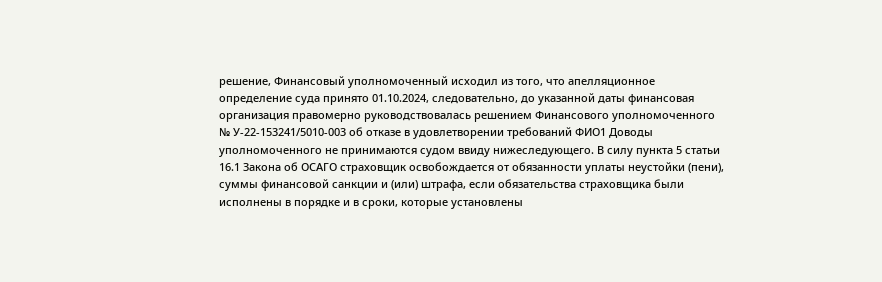решение, Финансовый уполномоченный исходил из того, что апелляционное определение суда принято 01.10.2024, следовательно, до указанной даты финансовая организация правомерно руководствовалась решением Финансового уполномоченного № У-22-153241/5010-003 об отказе в удовлетворении требований ФИО1 Доводы уполномоченного не принимаются судом ввиду нижеследующего. В силу пункта 5 статьи 16.1 Закона об ОСАГО страховщик освобождается от обязанности уплаты неустойки (пени), суммы финансовой санкции и (или) штрафа, если обязательства страховщика были исполнены в порядке и в сроки, которые установлены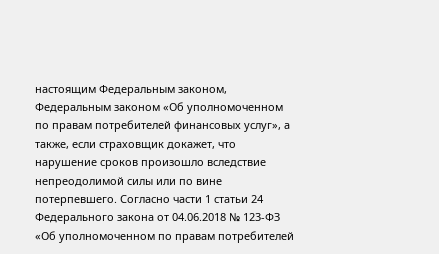настоящим Федеральным законом, Федеральным законом «Об уполномоченном по правам потребителей финансовых услуг», а также, если страховщик докажет, что нарушение сроков произошло вследствие непреодолимой силы или по вине потерпевшего. Согласно части 1 статьи 24 Федерального закона от 04.06.2018 № 123-ФЗ «Об уполномоченном по правам потребителей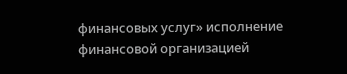финансовых услуг» исполнение финансовой организацией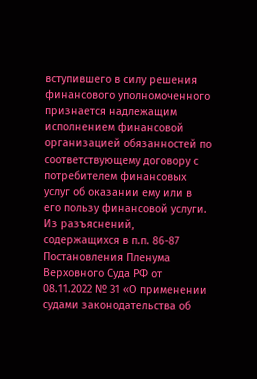вступившего в силу решения финансового уполномоченного признается надлежащим исполнением финансовой организацией обязанностей по соответствующему договору с потребителем финансовых услуг об оказании ему или в его пользу финансовой услуги. Из разъяснений, содержащихся в п.п. 86-87 Постановления Пленума Верховного Суда РФ от 08.11.2022 № 31 «О применении судами законодательства об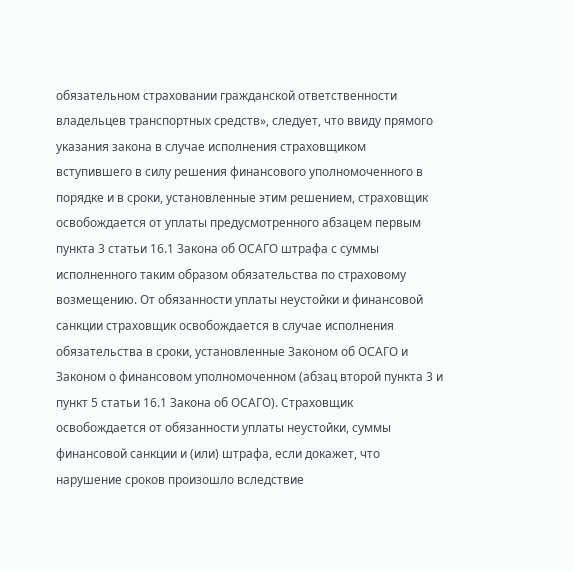обязательном страховании гражданской ответственности владельцев транспортных средств», следует, что ввиду прямого указания закона в случае исполнения страховщиком вступившего в силу решения финансового уполномоченного в порядке и в сроки, установленные этим решением, страховщик освобождается от уплаты предусмотренного абзацем первым пункта 3 статьи 16.1 Закона об ОСАГО штрафа с суммы исполненного таким образом обязательства по страховому возмещению. От обязанности уплаты неустойки и финансовой санкции страховщик освобождается в случае исполнения обязательства в сроки, установленные Законом об ОСАГО и Законом о финансовом уполномоченном (абзац второй пункта 3 и пункт 5 статьи 16.1 Закона об ОСАГО). Страховщик освобождается от обязанности уплаты неустойки, суммы финансовой санкции и (или) штрафа, если докажет, что нарушение сроков произошло вследствие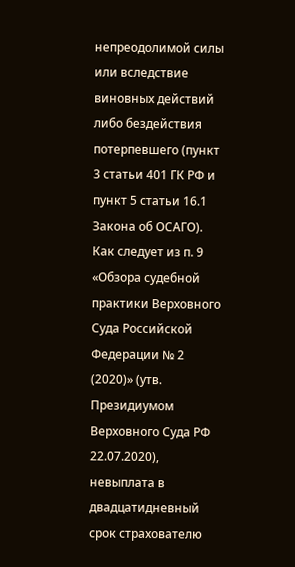непреодолимой силы или вследствие виновных действий либо бездействия потерпевшего (пункт 3 статьи 401 ГК РФ и пункт 5 статьи 16.1 Закона об ОСАГО). Как следует из п. 9 «Обзора судебной практики Верховного Суда Российской Федерации № 2 (2020)» (утв. Президиумом Верховного Суда РФ 22.07.2020), невыплата в двадцатидневный срок страхователю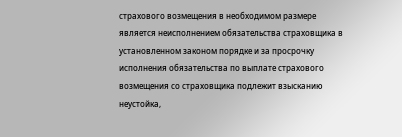страхового возмещения в необходимом размере является неисполнением обязательства страховщика в установленном законом порядке и за просрочку исполнения обязательства по выплате страхового возмещения со страховщика подлежит взысканию неустойка,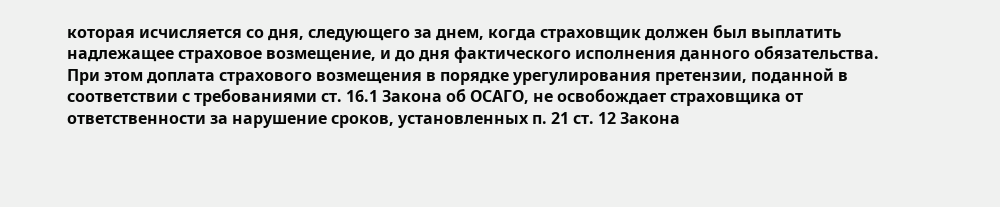которая исчисляется со дня, следующего за днем, когда страховщик должен был выплатить надлежащее страховое возмещение, и до дня фактического исполнения данного обязательства. При этом доплата страхового возмещения в порядке урегулирования претензии, поданной в соответствии с требованиями ст. 16.1 Закона об ОСАГО, не освобождает страховщика от ответственности за нарушение сроков, установленных п. 21 ст. 12 Закона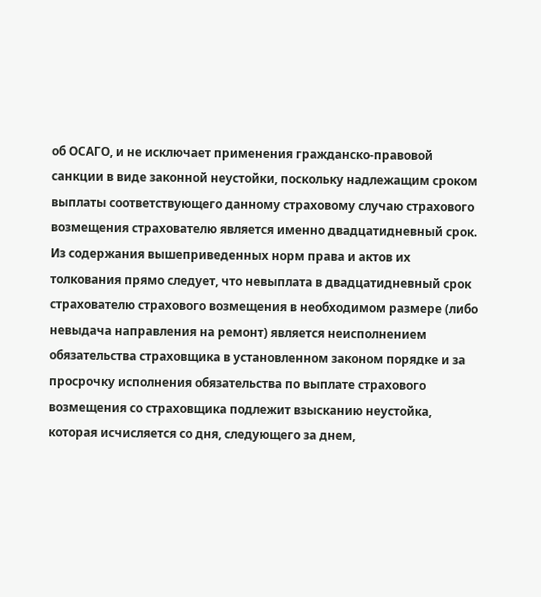об ОСАГО, и не исключает применения гражданско-правовой санкции в виде законной неустойки, поскольку надлежащим сроком выплаты соответствующего данному страховому случаю страхового возмещения страхователю является именно двадцатидневный срок. Из содержания вышеприведенных норм права и актов их толкования прямо следует, что невыплата в двадцатидневный срок страхователю страхового возмещения в необходимом размере (либо невыдача направления на ремонт) является неисполнением обязательства страховщика в установленном законом порядке и за просрочку исполнения обязательства по выплате страхового возмещения со страховщика подлежит взысканию неустойка, которая исчисляется со дня, следующего за днем,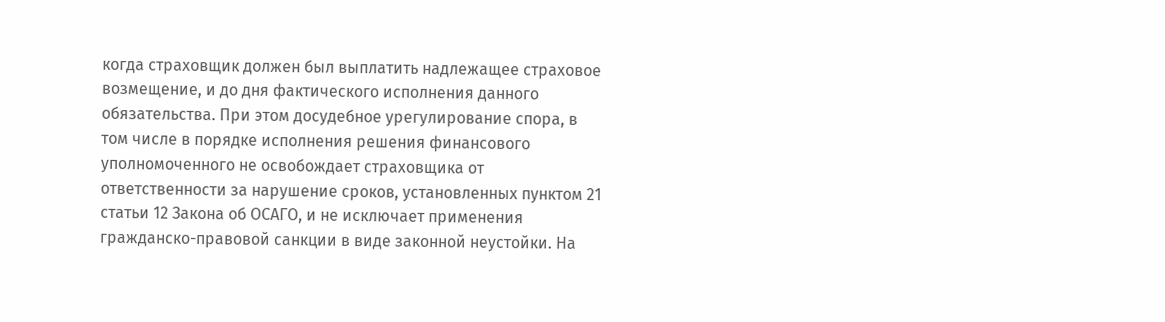когда страховщик должен был выплатить надлежащее страховое возмещение, и до дня фактического исполнения данного обязательства. При этом досудебное урегулирование спора, в том числе в порядке исполнения решения финансового уполномоченного не освобождает страховщика от ответственности за нарушение сроков, установленных пунктом 21 статьи 12 Закона об ОСАГО, и не исключает применения гражданско-правовой санкции в виде законной неустойки. На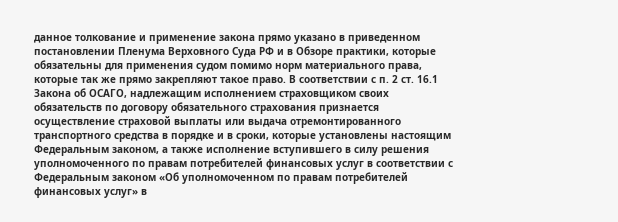данное толкование и применение закона прямо указано в приведенном постановлении Пленума Верховного Суда РФ и в Обзоре практики, которые обязательны для применения судом помимо норм материального права, которые так же прямо закрепляют такое право. В соответствии с п. 2 ст. 16.1 Закона об ОСАГО, надлежащим исполнением страховщиком своих обязательств по договору обязательного страхования признается осуществление страховой выплаты или выдача отремонтированного транспортного средства в порядке и в сроки, которые установлены настоящим Федеральным законом, а также исполнение вступившего в силу решения уполномоченного по правам потребителей финансовых услуг в соответствии с Федеральным законом «Об уполномоченном по правам потребителей финансовых услуг» в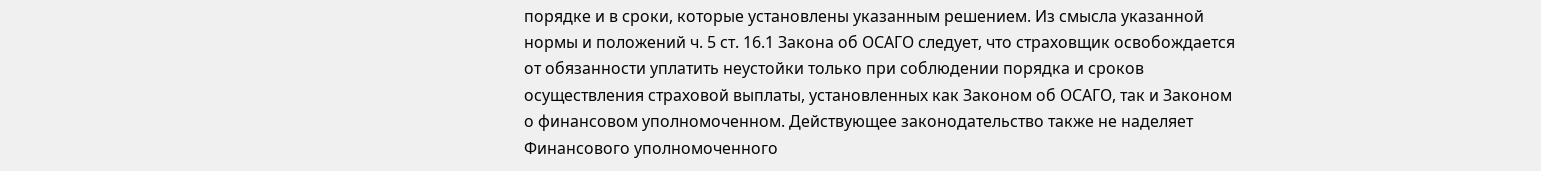порядке и в сроки, которые установлены указанным решением. Из смысла указанной нормы и положений ч. 5 ст. 16.1 Закона об ОСАГО следует, что страховщик освобождается от обязанности уплатить неустойки только при соблюдении порядка и сроков осуществления страховой выплаты, установленных как Законом об ОСАГО, так и Законом о финансовом уполномоченном. Действующее законодательство также не наделяет Финансового уполномоченного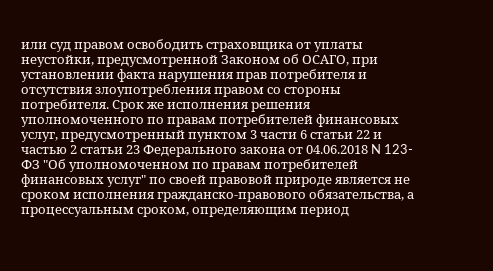или суд правом освободить страховщика от уплаты неустойки, предусмотренной Законом об ОСАГО, при установлении факта нарушения прав потребителя и отсутствия злоупотребления правом со стороны потребителя. Срок же исполнения решения уполномоченного по правам потребителей финансовых услуг, предусмотренный пунктом 3 части 6 статьи 22 и частью 2 статьи 23 Федерального закона от 04.06.2018 N 123-ФЗ "Об уполномоченном по правам потребителей финансовых услуг" по своей правовой природе является не сроком исполнения гражданско-правового обязательства, а процессуальным сроком, определяющим период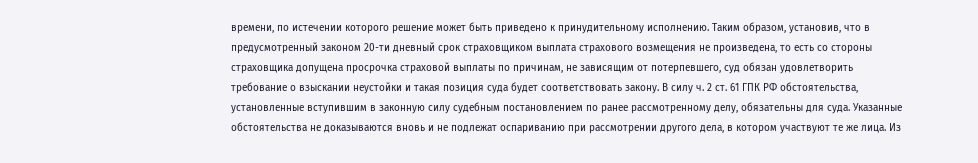времени, по истечении которого решение может быть приведено к принудительному исполнению. Таким образом, установив, что в предусмотренный законом 20-ти дневный срок страховщиком выплата страхового возмещения не произведена, то есть со стороны страховщика допущена просрочка страховой выплаты по причинам, не зависящим от потерпевшего, суд обязан удовлетворить требование о взыскании неустойки и такая позиция суда будет соответствовать закону. В силу ч. 2 ст. 61 ГПК РФ обстоятельства, установленные вступившим в законную силу судебным постановлением по ранее рассмотренному делу, обязательны для суда. Указанные обстоятельства не доказываются вновь и не подлежат оспариванию при рассмотрении другого дела, в котором участвуют те же лица. Из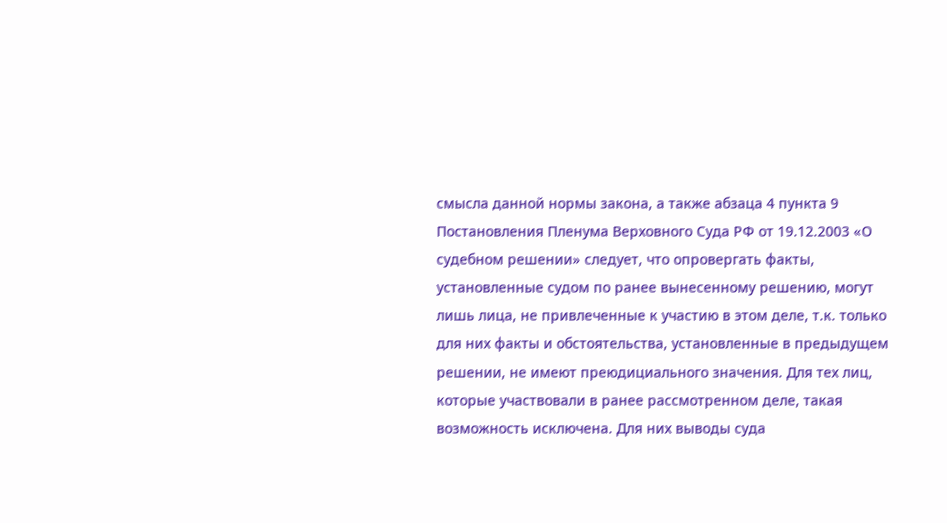смысла данной нормы закона, а также абзаца 4 пункта 9 Постановления Пленума Верховного Суда РФ от 19.12.2003 «О судебном решении» следует, что опровергать факты, установленные судом по ранее вынесенному решению, могут лишь лица, не привлеченные к участию в этом деле, т.к. только для них факты и обстоятельства, установленные в предыдущем решении, не имеют преюдициального значения. Для тех лиц, которые участвовали в ранее рассмотренном деле, такая возможность исключена. Для них выводы суда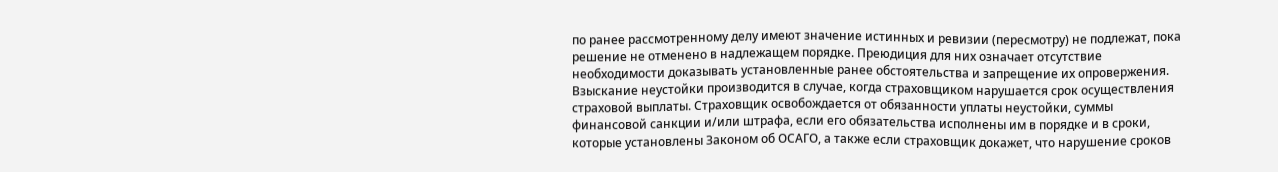по ранее рассмотренному делу имеют значение истинных и ревизии (пересмотру) не подлежат, пока решение не отменено в надлежащем порядке. Преюдиция для них означает отсутствие необходимости доказывать установленные ранее обстоятельства и запрещение их опровержения. Взыскание неустойки производится в случае, когда страховщиком нарушается срок осуществления страховой выплаты. Страховщик освобождается от обязанности уплаты неустойки, суммы финансовой санкции и/или штрафа, если его обязательства исполнены им в порядке и в сроки, которые установлены Законом об ОСАГО, а также если страховщик докажет, что нарушение сроков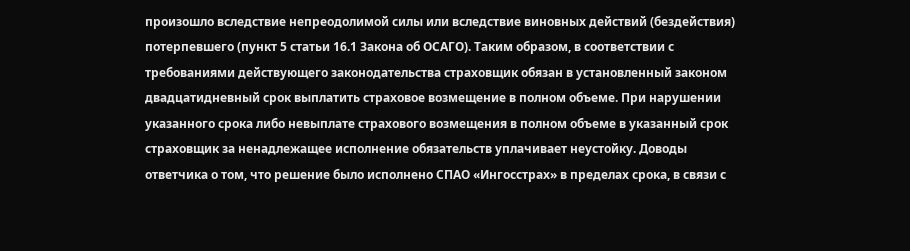произошло вследствие непреодолимой силы или вследствие виновных действий (бездействия) потерпевшего (пункт 5 статьи 16.1 Закона об ОСАГО). Таким образом, в соответствии с требованиями действующего законодательства страховщик обязан в установленный законом двадцатидневный срок выплатить страховое возмещение в полном объеме. При нарушении указанного срока либо невыплате страхового возмещения в полном объеме в указанный срок страховщик за ненадлежащее исполнение обязательств уплачивает неустойку. Доводы ответчика о том, что решение было исполнено СПАО «Ингосстрах» в пределах срока, в связи с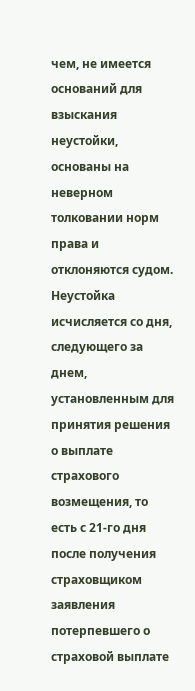чем, не имеется оснований для взыскания неустойки, основаны на неверном толковании норм права и отклоняются судом. Неустойка исчисляется со дня, следующего за днем, установленным для принятия решения о выплате страхового возмещения, то есть с 21-го дня после получения страховщиком заявления потерпевшего о страховой выплате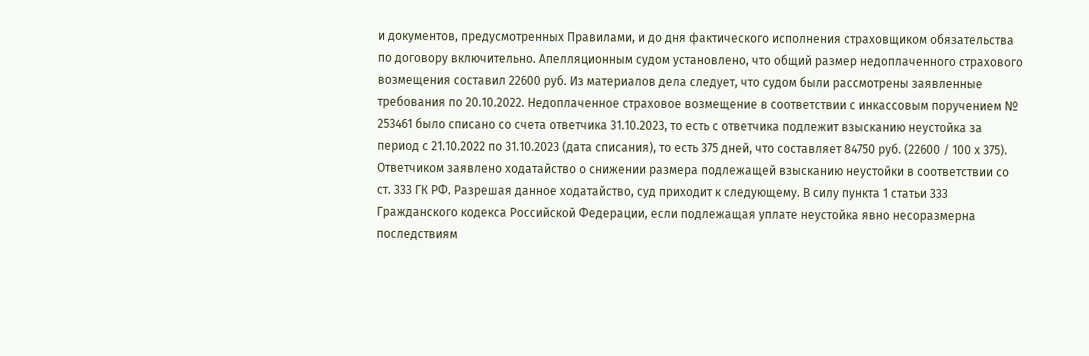и документов, предусмотренных Правилами, и до дня фактического исполнения страховщиком обязательства по договору включительно. Апелляционным судом установлено, что общий размер недоплаченного страхового возмещения составил 22600 руб. Из материалов дела следует, что судом были рассмотрены заявленные требования по 20.10.2022. Недоплаченное страховое возмещение в соответствии с инкассовым поручением № 253461 было списано со счета ответчика 31.10.2023, то есть с ответчика подлежит взысканию неустойка за период с 21.10.2022 по 31.10.2023 (дата списания), то есть 375 дней, что составляет 84750 руб. (22600 / 100 х 375). Ответчиком заявлено ходатайство о снижении размера подлежащей взысканию неустойки в соответствии со ст. 333 ГК РФ. Разрешая данное ходатайство, суд приходит к следующему. В силу пункта 1 статьи 333 Гражданского кодекса Российской Федерации, если подлежащая уплате неустойка явно несоразмерна последствиям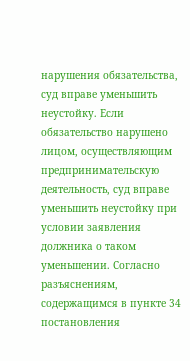нарушения обязательства, суд вправе уменьшить неустойку. Если обязательство нарушено лицом, осуществляющим предпринимательскую деятельность, суд вправе уменьшить неустойку при условии заявления должника о таком уменьшении. Согласно разъяснениям, содержащимся в пункте 34 постановления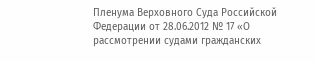Пленума Верховного Суда Российской Федерации от 28.06.2012 № 17 «О рассмотрении судами гражданских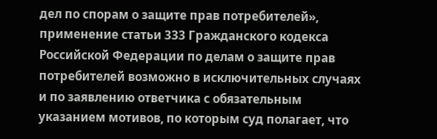дел по спорам о защите прав потребителей», применение статьи 333 Гражданского кодекса Российской Федерации по делам о защите прав потребителей возможно в исключительных случаях и по заявлению ответчика с обязательным указанием мотивов, по которым суд полагает, что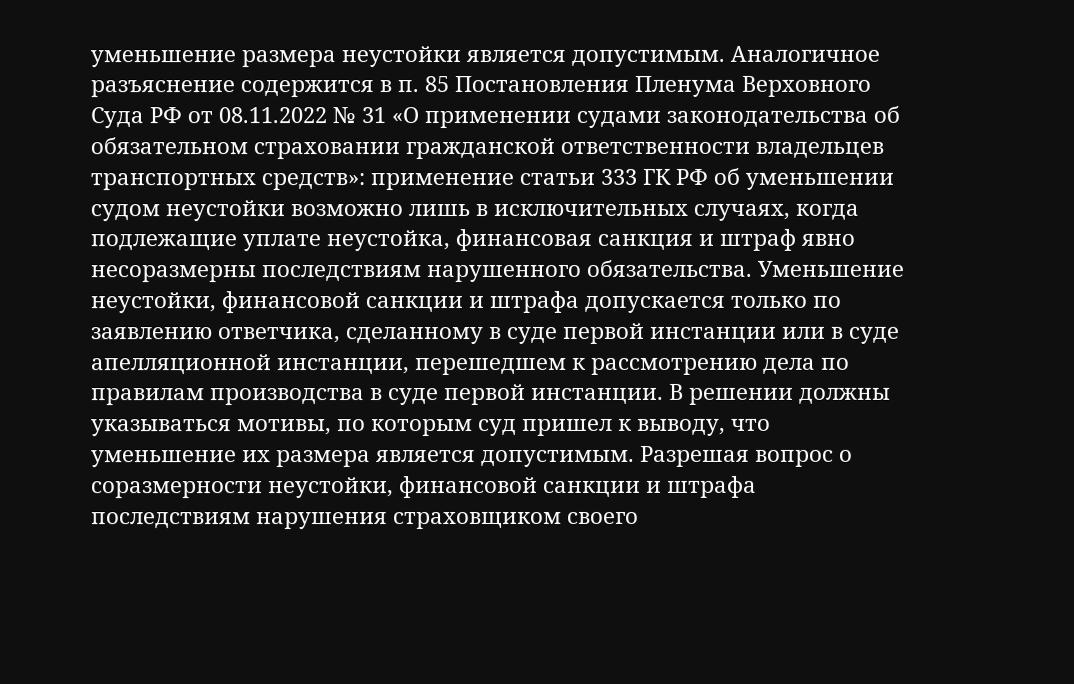уменьшение размера неустойки является допустимым. Аналогичное разъяснение содержится в п. 85 Постановления Пленума Верховного Суда РФ от 08.11.2022 № 31 «О применении судами законодательства об обязательном страховании гражданской ответственности владельцев транспортных средств»: применение статьи 333 ГК РФ об уменьшении судом неустойки возможно лишь в исключительных случаях, когда подлежащие уплате неустойка, финансовая санкция и штраф явно несоразмерны последствиям нарушенного обязательства. Уменьшение неустойки, финансовой санкции и штрафа допускается только по заявлению ответчика, сделанному в суде первой инстанции или в суде апелляционной инстанции, перешедшем к рассмотрению дела по правилам производства в суде первой инстанции. В решении должны указываться мотивы, по которым суд пришел к выводу, что уменьшение их размера является допустимым. Разрешая вопрос о соразмерности неустойки, финансовой санкции и штрафа последствиям нарушения страховщиком своего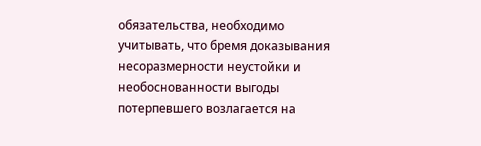обязательства, необходимо учитывать, что бремя доказывания несоразмерности неустойки и необоснованности выгоды потерпевшего возлагается на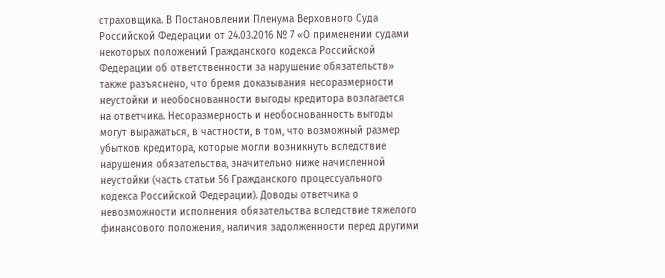страховщика. В Постановлении Пленума Верховного Суда Российской Федерации от 24.03.2016 № 7 «О применении судами некоторых положений Гражданского кодекса Российской Федерации об ответственности за нарушение обязательств» также разъяснено, что бремя доказывания несоразмерности неустойки и необоснованности выгоды кредитора возлагается на ответчика. Несоразмерность и необоснованность выгоды могут выражаться, в частности, в том, что возможный размер убытков кредитора, которые могли возникнуть вследствие нарушения обязательства, значительно ниже начисленной неустойки (часть статьи 56 Гражданского процессуального кодекса Российской Федерации). Доводы ответчика о невозможности исполнения обязательства вследствие тяжелого финансового положения, наличия задолженности перед другими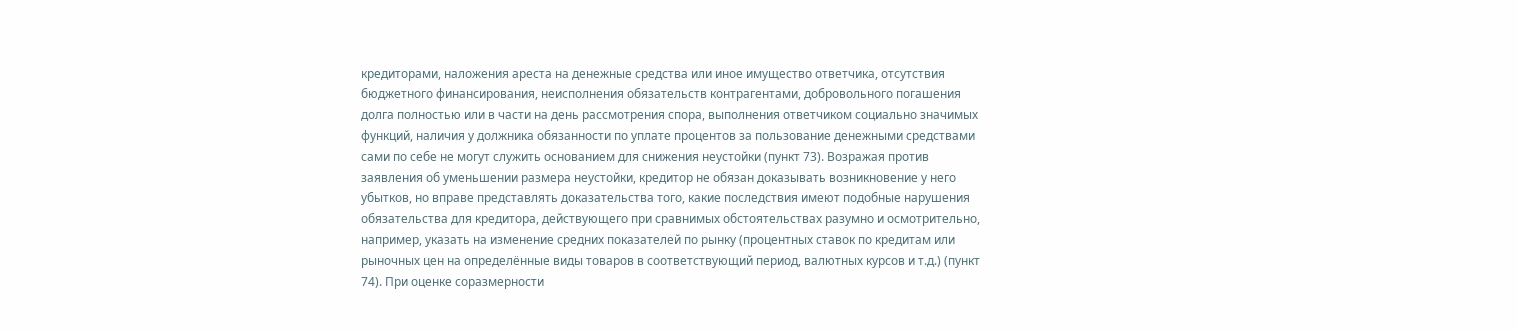кредиторами, наложения ареста на денежные средства или иное имущество ответчика, отсутствия бюджетного финансирования, неисполнения обязательств контрагентами, добровольного погашения долга полностью или в части на день рассмотрения спора, выполнения ответчиком социально значимых функций, наличия у должника обязанности по уплате процентов за пользование денежными средствами сами по себе не могут служить основанием для снижения неустойки (пункт 73). Возражая против заявления об уменьшении размера неустойки, кредитор не обязан доказывать возникновение у него убытков, но вправе представлять доказательства того, какие последствия имеют подобные нарушения обязательства для кредитора, действующего при сравнимых обстоятельствах разумно и осмотрительно, например, указать на изменение средних показателей по рынку (процентных ставок по кредитам или рыночных цен на определённые виды товаров в соответствующий период, валютных курсов и т.д.) (пункт 74). При оценке соразмерности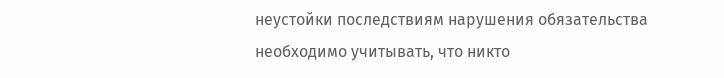неустойки последствиям нарушения обязательства необходимо учитывать, что никто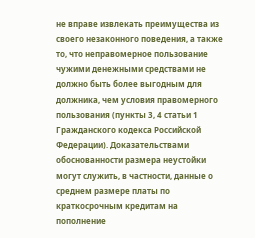не вправе извлекать преимущества из своего незаконного поведения, а также то, что неправомерное пользование чужими денежными средствами не должно быть более выгодным для должника, чем условия правомерного пользования (пункты 3, 4 статьи 1 Гражданского кодекса Российской Федерации). Доказательствами обоснованности размера неустойки могут служить, в частности, данные о среднем размере платы по краткосрочным кредитам на пополнение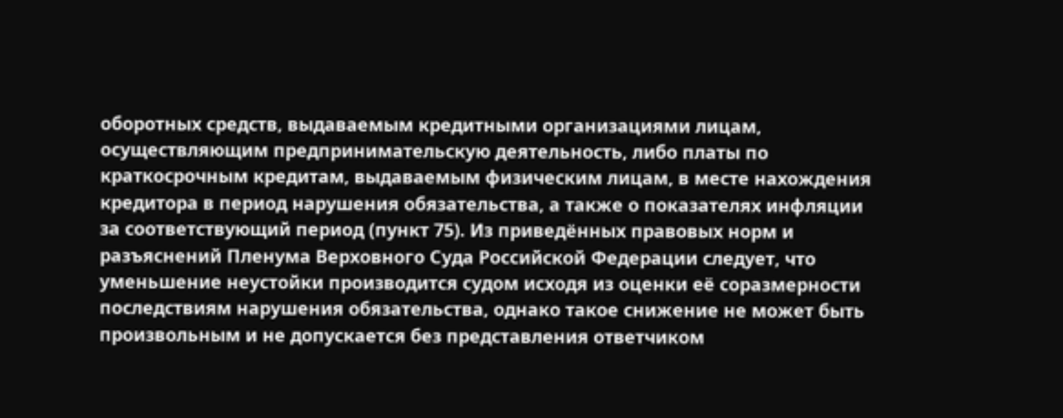оборотных средств, выдаваемым кредитными организациями лицам, осуществляющим предпринимательскую деятельность, либо платы по краткосрочным кредитам, выдаваемым физическим лицам, в месте нахождения кредитора в период нарушения обязательства, а также о показателях инфляции за соответствующий период (пункт 75). Из приведённых правовых норм и разъяснений Пленума Верховного Суда Российской Федерации следует, что уменьшение неустойки производится судом исходя из оценки её соразмерности последствиям нарушения обязательства, однако такое снижение не может быть произвольным и не допускается без представления ответчиком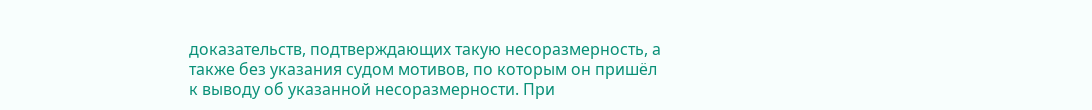доказательств, подтверждающих такую несоразмерность, а также без указания судом мотивов, по которым он пришёл к выводу об указанной несоразмерности. При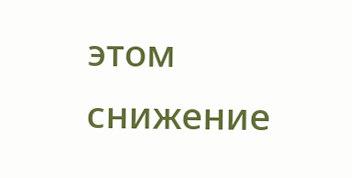этом снижение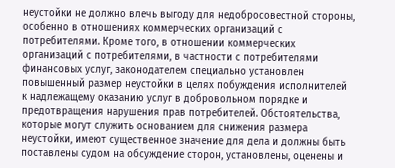неустойки не должно влечь выгоду для недобросовестной стороны, особенно в отношениях коммерческих организаций с потребителями. Кроме того, в отношении коммерческих организаций с потребителями, в частности с потребителями финансовых услуг, законодателем специально установлен повышенный размер неустойки в целях побуждения исполнителей к надлежащему оказанию услуг в добровольном порядке и предотвращения нарушения прав потребителей. Обстоятельства, которые могут служить основанием для снижения размера неустойки, имеют существенное значение для дела и должны быть поставлены судом на обсуждение сторон, установлены, оценены и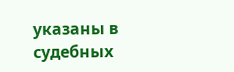указаны в судебных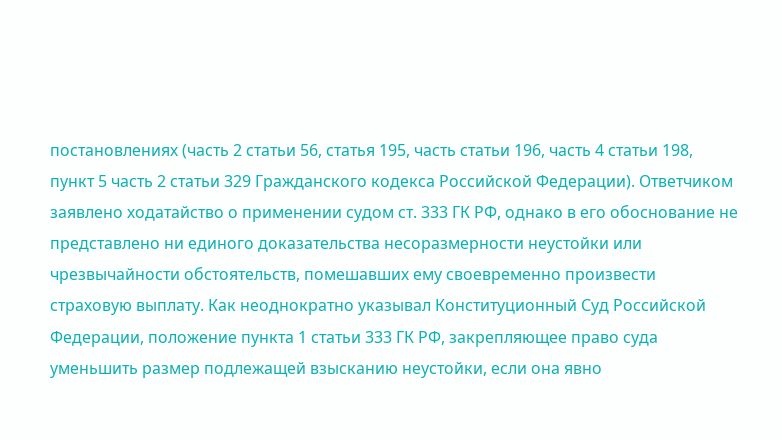постановлениях (часть 2 статьи 56, статья 195, часть статьи 196, часть 4 статьи 198, пункт 5 часть 2 статьи 329 Гражданского кодекса Российской Федерации). Ответчиком заявлено ходатайство о применении судом ст. 333 ГК РФ, однако в его обоснование не представлено ни единого доказательства несоразмерности неустойки или чрезвычайности обстоятельств, помешавших ему своевременно произвести страховую выплату. Как неоднократно указывал Конституционный Суд Российской Федерации, положение пункта 1 статьи 333 ГК РФ, закрепляющее право суда уменьшить размер подлежащей взысканию неустойки, если она явно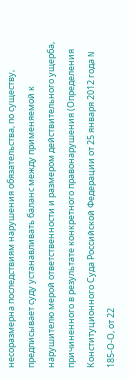несоразмерна последствиям нарушения обязательства, по существу, предписывает суду устанавливать баланс между применяемой к нарушителю мерой ответственности и размером действительного ущерба, причиненного в результате конкретного правонарушения (Определения Конституционного Суда Российской Федерации от 25 января 2012 года N 185-О-О, от 22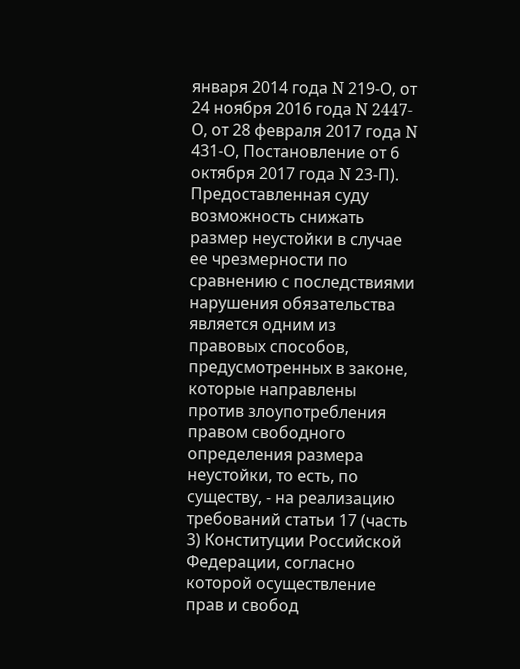января 2014 года N 219-О, от 24 ноября 2016 года N 2447-О, от 28 февраля 2017 года N 431-О, Постановление от 6 октября 2017 года N 23-П). Предоставленная суду возможность снижать размер неустойки в случае ее чрезмерности по сравнению с последствиями нарушения обязательства является одним из правовых способов, предусмотренных в законе, которые направлены против злоупотребления правом свободного определения размера неустойки, то есть, по существу, - на реализацию требований статьи 17 (часть 3) Конституции Российской Федерации, согласно которой осуществление прав и свобод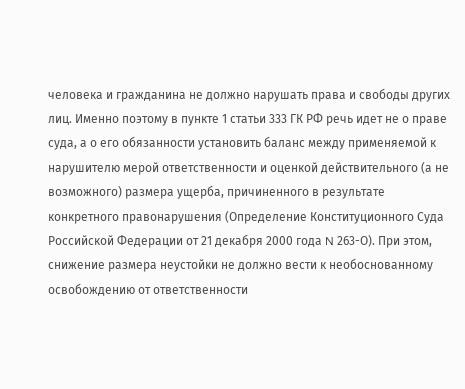человека и гражданина не должно нарушать права и свободы других лиц. Именно поэтому в пункте 1 статьи 333 ГК РФ речь идет не о праве суда, а о его обязанности установить баланс между применяемой к нарушителю мерой ответственности и оценкой действительного (а не возможного) размера ущерба, причиненного в результате конкретного правонарушения (Определение Конституционного Суда Российской Федерации от 21 декабря 2000 года N 263-О). При этом, снижение размера неустойки не должно вести к необоснованному освобождению от ответственности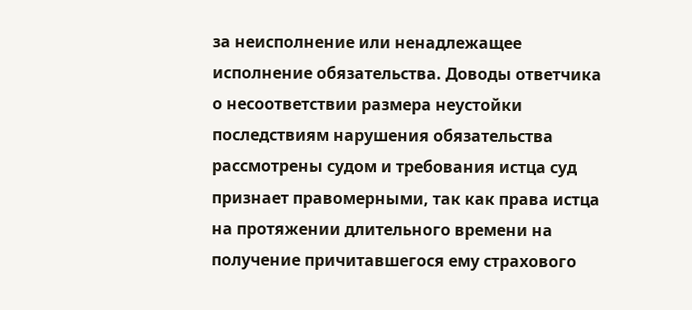за неисполнение или ненадлежащее исполнение обязательства. Доводы ответчика о несоответствии размера неустойки последствиям нарушения обязательства рассмотрены судом и требования истца суд признает правомерными, так как права истца на протяжении длительного времени на получение причитавшегося ему страхового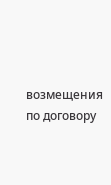возмещения по договору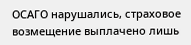ОСАГО нарушались, страховое возмещение выплачено лишь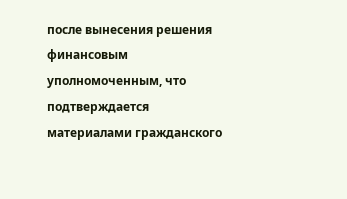после вынесения решения финансовым уполномоченным, что подтверждается материалами гражданского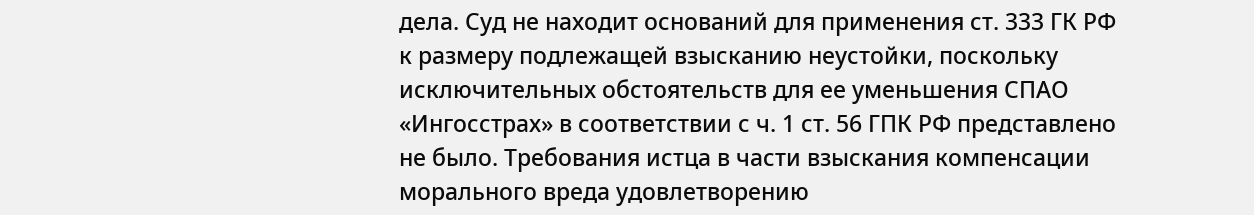дела. Суд не находит оснований для применения ст. 333 ГК РФ к размеру подлежащей взысканию неустойки, поскольку исключительных обстоятельств для ее уменьшения СПАО «Ингосстрах» в соответствии с ч. 1 ст. 56 ГПК РФ представлено не было. Требования истца в части взыскания компенсации морального вреда удовлетворению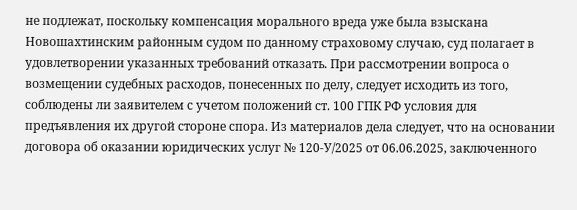не подлежат, поскольку компенсация морального вреда уже была взыскана Новошахтинским районным судом по данному страховому случаю, суд полагает в удовлетворении указанных требований отказать. При рассмотрении вопроса о возмещении судебных расходов, понесенных по делу, следует исходить из того, соблюдены ли заявителем с учетом положений ст. 100 ГПК РФ условия для предъявления их другой стороне спора. Из материалов дела следует, что на основании договора об оказании юридических услуг № 120-У/2025 от 06.06.2025, заключенного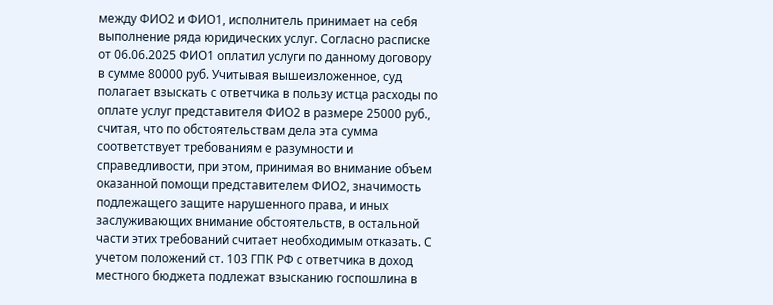между ФИО2 и ФИО1, исполнитель принимает на себя выполнение ряда юридических услуг. Согласно расписке от 06.06.2025 ФИО1 оплатил услуги по данному договору в сумме 80000 руб. Учитывая вышеизложенное, суд полагает взыскать с ответчика в пользу истца расходы по оплате услуг представителя ФИО2 в размере 25000 руб., считая, что по обстоятельствам дела эта сумма соответствует требованиям е разумности и справедливости, при этом, принимая во внимание объем оказанной помощи представителем ФИО2, значимость подлежащего защите нарушенного права, и иных заслуживающих внимание обстоятельств, в остальной части этих требований считает необходимым отказать. С учетом положений ст. 103 ГПК РФ с ответчика в доход местного бюджета подлежат взысканию госпошлина в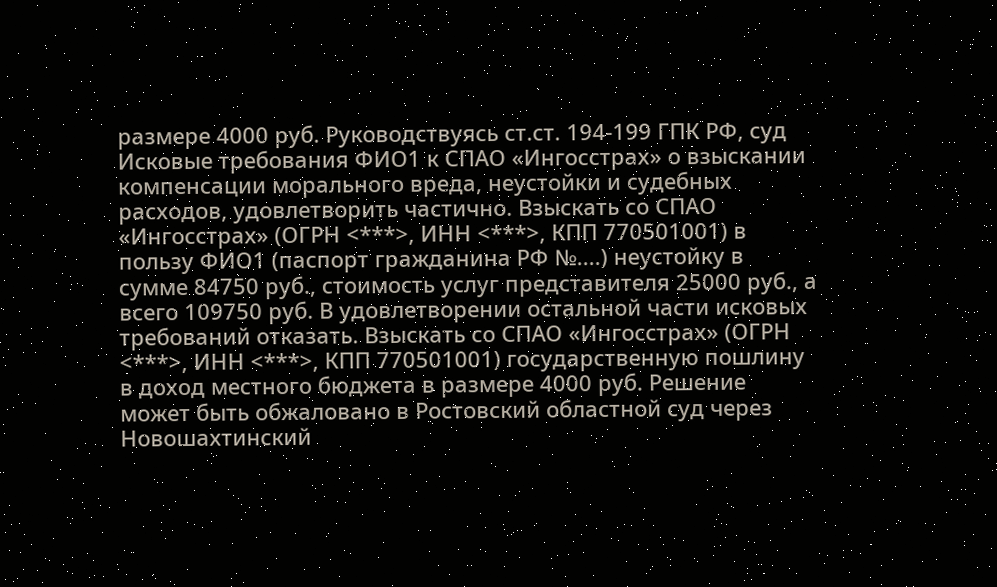размере 4000 руб. Руководствуясь ст.ст. 194-199 ГПК РФ, суд Исковые требования ФИО1 к СПАО «Ингосстрах» о взыскании компенсации морального вреда, неустойки и судебных расходов, удовлетворить частично. Взыскать со СПАО «Ингосстрах» (ОГРН <***>, ИНН <***>, КПП 770501001) в пользу ФИО1 (паспорт гражданина РФ №....) неустойку в сумме 84750 руб., стоимость услуг представителя 25000 руб., а всего 109750 руб. В удовлетворении остальной части исковых требований отказать. Взыскать со СПАО «Ингосстрах» (ОГРН <***>, ИНН <***>, КПП 770501001) государственную пошлину в доход местного бюджета в размере 4000 руб. Решение может быть обжаловано в Ростовский областной суд через Новошахтинский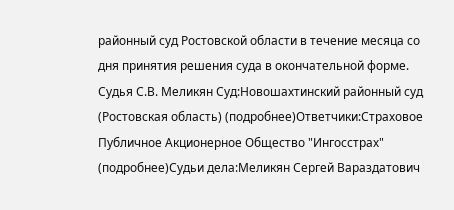районный суд Ростовской области в течение месяца со дня принятия решения суда в окончательной форме. Судья С.В. Меликян Суд:Новошахтинский районный суд (Ростовская область) (подробнее)Ответчики:Страховое Публичное Акционерное Общество "Ингосстрах" (подробнее)Судьи дела:Меликян Сергей Вараздатович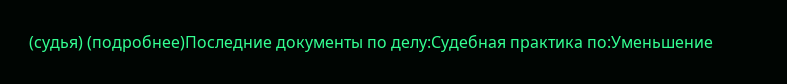(судья) (подробнее)Последние документы по делу:Судебная практика по:Уменьшение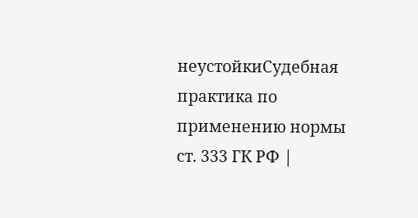неустойкиСудебная практика по применению нормы ст. 333 ГК РФ |